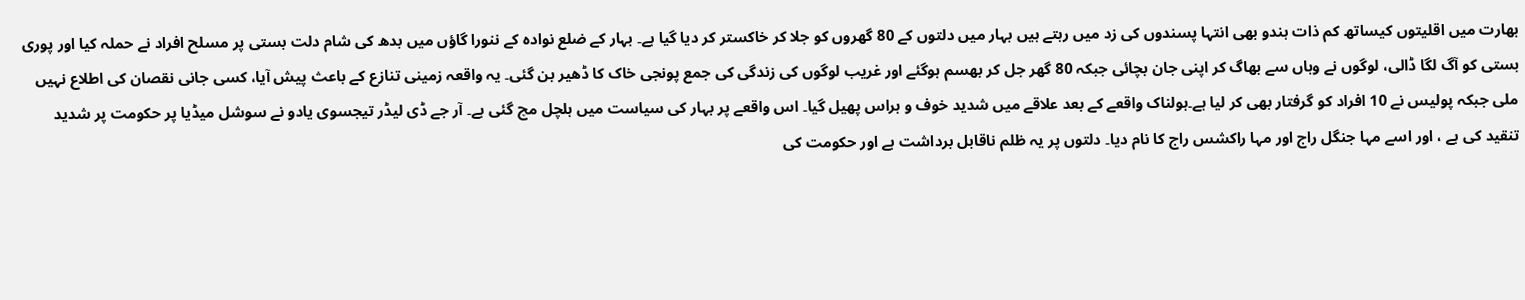بھارت میں اقلیتوں کیساتھ کم ذات ہندو بھی انتہا پسندوں کی زد میں رہتے ہیں بہار میں دلتوں کے 80 گھروں کو جلا کر خاکستر کر دیا گیا ہے۔ بہار کے ضلع نوادہ کے ننورا گاؤں میں بدھ کی شام دلت بستی پر مسلح افراد نے حملہ کیا اور پوری بستی کو آگ لگا ڈالی، لوگوں نے وہاں سے بھاگ کر اپنی جان بچائی جبکہ 80 گھر جل کر بھسم ہوگئے اور غریب لوگوں کی زندگی کی جمع پونجی خاک کا ڈھیر بن گئی۔ یہ واقعہ زمینی تنازع کے باعث پیش آیا، کسی جانی نقصان کی اطلاع نہیں ملی جبکہ پولیس نے 10 افراد کو گرفتار بھی کر لیا ہے۔ہولناک واقعے کے بعد علاقے میں شدید خوف و ہراس پھیل گیا۔ اس واقعے پر بہار کی سیاست میں ہلچل مچ گئی ہے۔ آر جے ڈی لیڈر تیجسوی یادو نے سوشل میڈیا پر حکومت پر شدید تنقید کی ہے ، اور اسے مہا جنگل راج اور مہا راکشس راج کا نام دیا۔ دلتوں پر یہ ظلم ناقابل برداشت ہے اور حکومت کی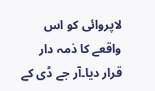لاپروائی کو اس واقعے کا ذمہ دار قرار دیا۔آر جے ڈی کے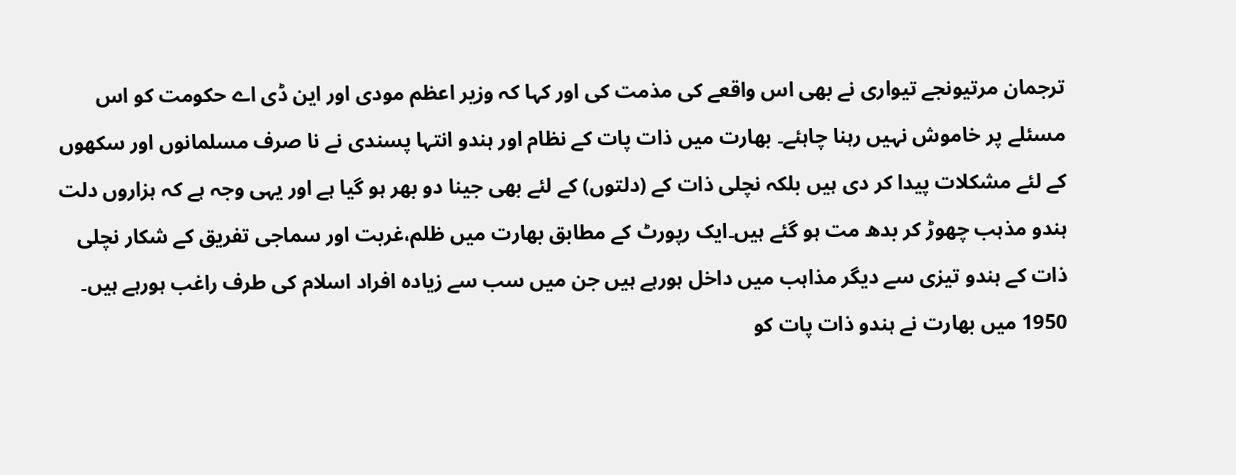ترجمان مرتیونجے تیواری نے بھی اس واقعے کی مذمت کی اور کہا کہ وزیر اعظم مودی اور این ڈی اے حکومت کو اس مسئلے پر خاموش نہیں رہنا چاہئے۔ بھارت میں ذات پات کے نظام اور ہندو انتہا پسندی نے نا صرف مسلمانوں اور سکھوں کے لئے مشکلات پیدا کر دی ہیں بلکہ نچلی ذات کے (دلتوں) کے لئے بھی جینا دو بھر ہو گیا ہے اور یہی وجہ ہے کہ ہزاروں دلت ہندو مذہب چھوڑ کر بدھ مت ہو گئے ہیں۔ایک رپورٹ کے مطابق بھارت میں ظلم،غربت اور سماجی تفریق کے شکار نچلی ذات کے ہندو تیزی سے دیگر مذاہب میں داخل ہورہے ہیں جن میں سب سے زیادہ افراد اسلام کی طرف راغب ہورہے ہیں۔ 1950 میں بھارت نے ہندو ذات پات کو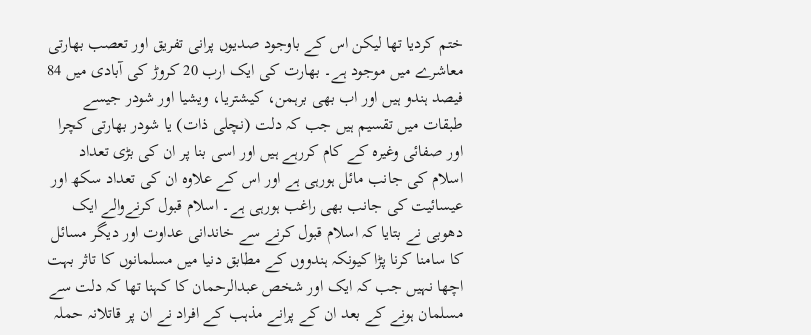ختم کردیا تھا لیکن اس کے باوجود صدیوں پرانی تفریق اور تعصب بھارتی معاشرے میں موجود ہے۔ بھارت کی ایک ارب 20 کروڑ کی آبادی میں 84 فیصد ہندو ہیں اور اب بھی برہمن، کیشتریا، ویشیا اور شودر جیسے طبقات میں تقسیم ہیں جب کہ دلت (نچلی ذات) یا شودر بھارتی کچرا اور صفائی وغیرہ کے کام کررہے ہیں اور اسی بنا پر ان کی بڑی تعداد اسلام کی جانب مائل ہورہی ہے اور اس کے علاوہ ان کی تعداد سکھ اور عیسائیت کی جانب بھی راغب ہورہی ہے۔ اسلام قبول کرنےوالے ایک دھوبی نے بتایا کہ اسلام قبول کرنے سے خاندانی عداوت اور دیگر مسائل کا سامنا کرنا پڑا کیونکہ ہندووں کے مطابق دنیا میں مسلمانوں کا تاثر بہت اچھا نہیں جب کہ ایک اور شخص عبدالرحمان کا کہنا تھا کہ دلت سے مسلمان ہونے کے بعد ان کے پرانے مذہب کے افراد نے ان پر قاتلانہ حملہ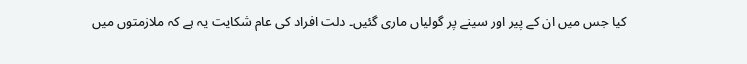کیا جس میں ان کے پیر اور سینے پر گولیاں ماری گئیں۔ دلت افراد کی عام شکایت یہ ہے کہ ملازمتوں میں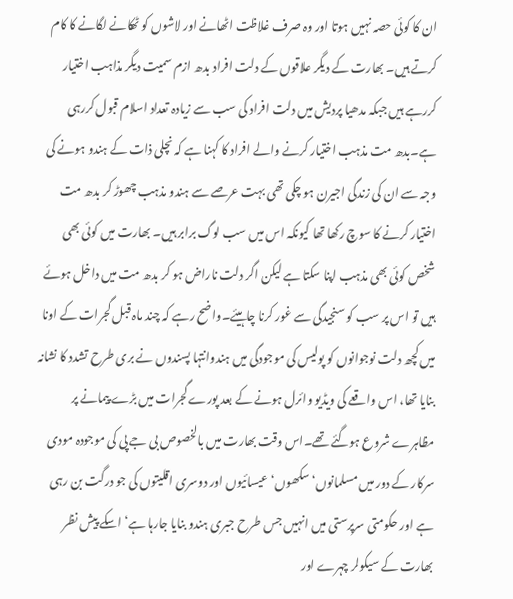ان کا کوئی حصہ نہیں ہوتا اور وہ صرف غلاظت اٹھانے اور لاشوں کو ٹھکانے لگانے کا کام کرتے ہیں۔ بھارت کے دیگر علاقوں کے دلت افراد بدھ ازم سمیت دیگر مذاہب اختیار کررہے ہیں جبکہ مدھیا پردیش میں دلت افراد کی سب سے زیادہ تعداد اسلام قبول کررہی ہے۔بدھ مت مذہب اختیار کرنے والے افراد کا کہنا ہے کہ نچلی ذات کے ہندو ہونے کی وجہ سے ان کی زندگی اجیرن ہو چکی تھی بہت عرصے سے ہندو مذہب چھوڑ کر بدھ مت اختیار کرنے کا سوچ رکھا تھا کیونکہ اس میں سب لوگ برابر ہیں۔ بھارت میں کوئی بھی شخص کوئی بھی مذہب اپنا سکتا ہے لیکن اگر دلت ناراض ہو کر بدھ مت میں داخل ہوئے ہیں تو اس پر سب کو سنجیدگی سے غور کرنا چاہیئے۔واضح رہے کہ چند ماہ قبل گجرات کے اونا میں کچھ دلت نوجوانوں کو پولیس کی موجودگی میں ہندوانتہا پسندوں نے بری طرح تشدد کا نشانہ بنایا تھا، اس واقعے کی ویڈیو وائرل ہونے کے بعد پورے گجرات میں بڑے پیمانے پر مظاہرے شروع ہوگئے تھے۔اس وقت بھارت میں بالخصوص بی جے پی کی موجودہ مودی سرکار کے دور میں مسلمانوں‘ سکھوں‘ عیسائیوں اور دوسری اقلیتوں کی جو درگت بن رہی ہے اور حکومتی سرپرستی میں انہیں جس طرح جبری ہندو بنایا جارہا ہے‘ اسکے پیش نظر بھارت کے سیکولر چہرے اور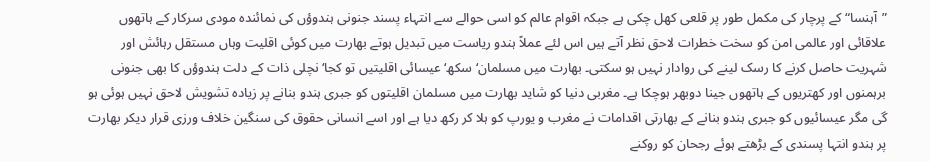”آہنسا“ کے پرچار کی مکمل طور پر قلعی کھل چکی ہے جبکہ اقوام عالم کو اسی حوالے سے انتہاء پسند جنونی ہندوؤں کی نمائندہ مودی سرکار کے ہاتھوں علاقائی اور عالمی امن کو سخت خطرات لاحق نظر آتے ہیں اس لئے عملاً ہندو ریاست میں تبدیل ہوتے بھارت میں کوئی اقلیت وہاں مستقل رہائش اور شہریت حاصل کرنے کا رسک لینے کی روادار نہیں ہو سکتی۔ بھارت میں مسلمان‘ سکھ‘ عیسائی اقلیتیں تو کجا‘ نچلی ذات کے دلت ہندوؤں کا بھی جنونی برہمنوں اور کھتریوں کے ہاتھوں جینا دوبھر ہوچکا ہے۔ مغربی دنیا کو شاید بھارت میں مسلمان اقلیتوں کو جبری ہندو بنانے پر زیادہ تشویش لاحق نہیں ہوئی ہو گی مگر عیسائیوں کو جبری ہندو بنانے کے بھارتی اقدامات نے مغرب و یورپ کو ہلا کر رکھ دیا ہے اور اسے انسانی حقوق کی سنگین خلاف ورزی قرار دیکر بھارت پر ہندو انتہا پسندی کے بڑھتے ہوئے رجحان کو روکنے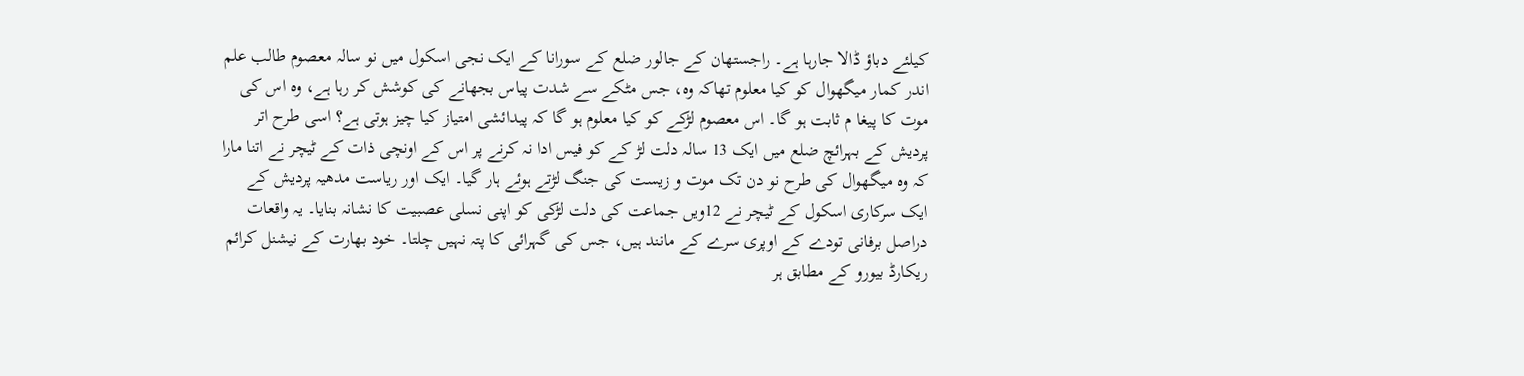کیلئے دباؤ ڈالا جارہا ہے۔ راجستھان کے جالور ضلع کے سورانا کے ایک نجی اسکول میں نو سالہ معصوم طالب علم اندر کمار میگھوال کو کیا معلوم تھاکہ وہ، جس مٹکے سے شدت پیاس بجھانے کی کوشش کر رہا ہے، وہ اس کی موت کا پیغا م ثابت ہو گا۔ اس معصوم لڑکے کو کیا معلوم ہو گا کہ پیدائشی امتیاز کیا چیز ہوتی ہے؟ اسی طرح اتر پردیش کے بہرائچ ضلع میں ایک 13 سالہ دلت لڑ کے کو فیس ادا نہ کرنے پر اس کے اونچی ذات کے ٹیچر نے اتنا مارا کہ وہ میگھوال کی طرح نو دن تک موت و زیست کی جنگ لڑتے ہوئے ہار گیا۔ ایک اور ریاست مدھیہ پردیش کے ایک سرکاری اسکول کے ٹیچر نے 12ویں جماعت کی دلت لڑکی کو اپنی نسلی عصبیت کا نشانہ بنایا۔ یہ واقعات دراصل برفانی تودے کے اوپری سرے کے مانند ہیں، جس کی گہرائی کا پتہ نہیں چلتا۔ خود بھارت کے نیشنل کرائم ریکارڈ بیورو کے مطابق ہر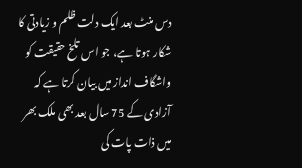دس منٹ بعد ایک دلت ظلم و زیادتی کا شکار ہوتا ہے، جو اس تلخ حقیقت کو واشگاف انداز میں بیان کرتا ہے کہ آزادی کے 75 سال بعد بھی ملک بھر میں ذات پات کی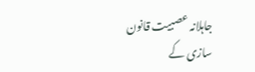جاہلانہ عصبیت قانون سازی کے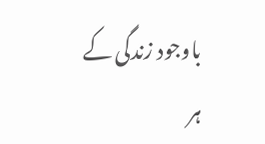باوجود زندگی کے ہر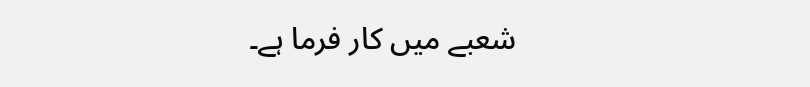شعبے میں کار فرما ہے۔